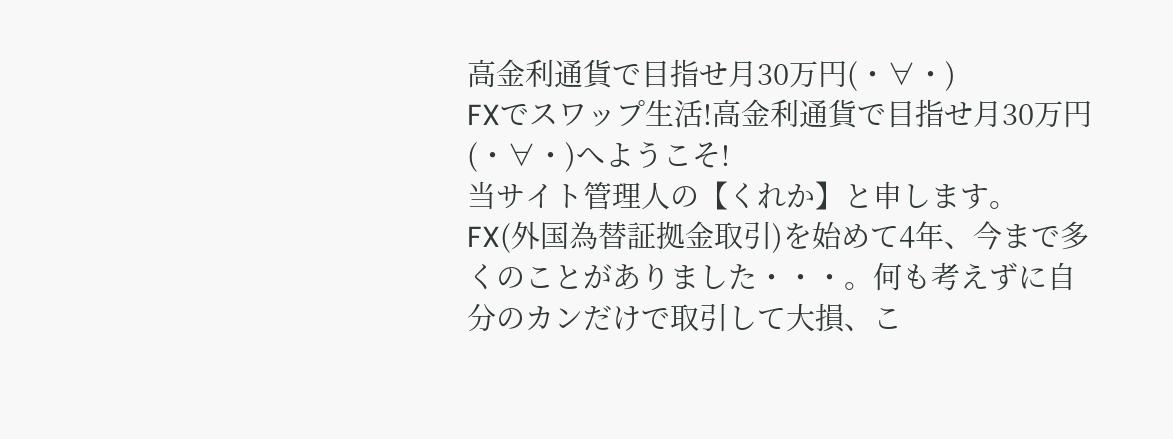高金利通貨で目指せ月30万円(・∀・)
FXでスワップ生活!高金利通貨で目指せ月30万円(・∀・)へようこそ!
当サイト管理人の【くれか】と申します。
FX(外国為替証拠金取引)を始めて4年、今まで多くのことがありました・・・。何も考えずに自分のカンだけで取引して大損、こ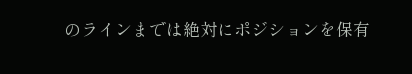のラインまでは絶対にポジションを保有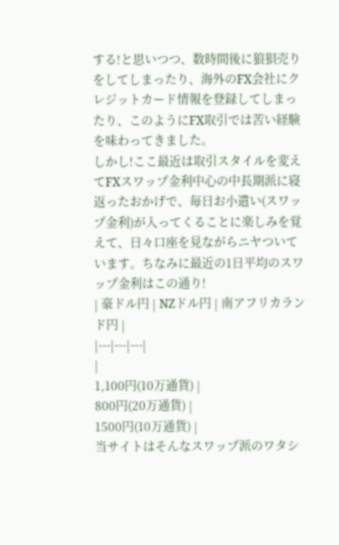する!と思いつつ、数時間後に狼狽売りをしてしまったり、海外のFX会社にクレジットカード情報を登録してしまったり、このようにFX取引では苦い経験を味わってきました。
しかし!ここ最近は取引スタイルを変えてFXスワップ金利中心の中長期派に寝返ったおかげで、毎日お小遣い(スワップ金利)が入ってくることに楽しみを覚えて、日々口座を見ながらニヤついています。ちなみに最近の1日平均のスワップ金利はこの通り!
| 豪ドル円 | NZドル円 | 南アフリカランド円 |
|---|---|---|
|
1,100円(10万通貨) |
800円(20万通貨) |
1500円(10万通貨) |
当サイトはそんなスワップ派のワタシ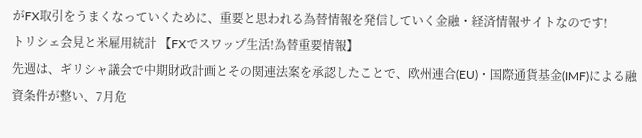がFX取引をうまくなっていくために、重要と思われる為替情報を発信していく金融・経済情報サイトなのです!
トリシェ会見と米雇用統計 【FXでスワップ生活!為替重要情報】
先週は、ギリシャ議会で中期財政計画とその関連法案を承認したことで、欧州連合(EU)・国際通貨基金(IMF)による融資条件が整い、7月危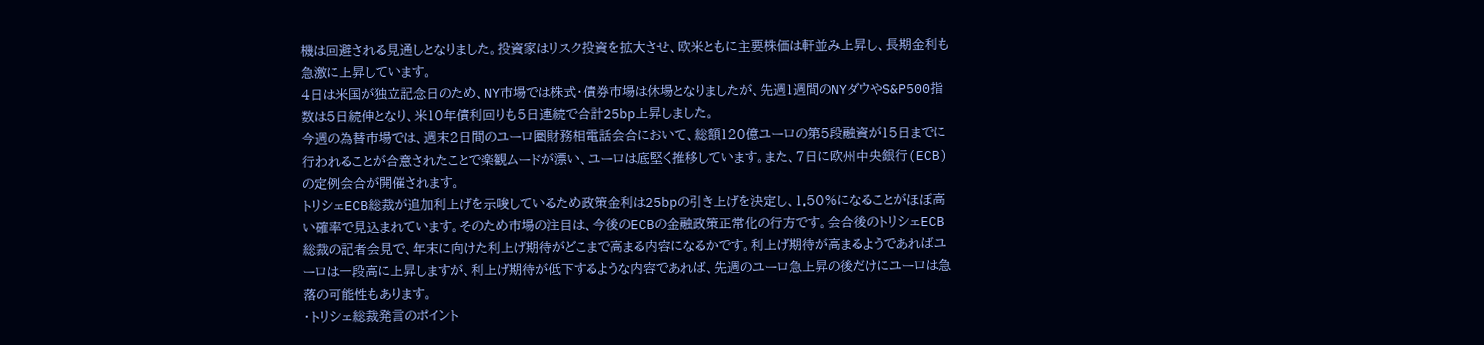機は回避される見通しとなりました。投資家はリスク投資を拡大させ、欧米ともに主要株価は軒並み上昇し、長期金利も急激に上昇しています。
4日は米国が独立記念日のため、NY市場では株式・債券市場は休場となりましたが、先週1週間のNYダウやS&P500指数は5日続伸となり、米10年債利回りも5日連続で合計25bp上昇しました。
今週の為替市場では、週末2日間のユーロ圏財務相電話会合において、総額120億ユーロの第5段融資が15日までに行われることが合意されたことで楽観ムードが漂い、ユーロは底堅く推移しています。また、7日に欧州中央銀行(ECB)の定例会合が開催されます。
トリシェECB総裁が追加利上げを示唆しているため政策金利は25bpの引き上げを決定し、1.50%になることがほぼ高い確率で見込まれています。そのため市場の注目は、今後のECBの金融政策正常化の行方です。会合後のトリシェECB総裁の記者会見で、年末に向けた利上げ期待がどこまで高まる内容になるかです。利上げ期待が高まるようであればユーロは一段高に上昇しますが、利上げ期待が低下するような内容であれば、先週のユーロ急上昇の後だけにユーロは急落の可能性もあります。
・トリシェ総裁発言のポイント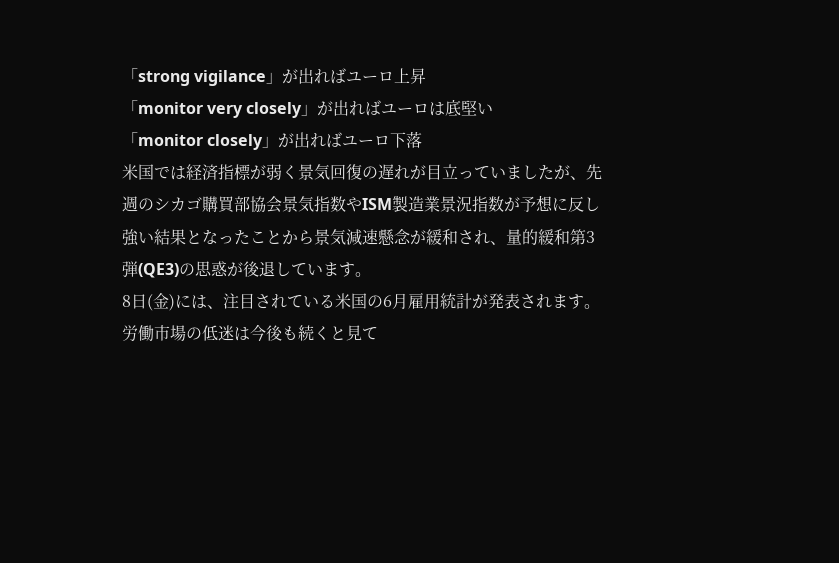「strong vigilance」が出ればユーロ上昇
「monitor very closely」が出ればユーロは底堅い
「monitor closely」が出ればユーロ下落
米国では経済指標が弱く景気回復の遅れが目立っていましたが、先週のシカゴ購買部協会景気指数やISM製造業景況指数が予想に反し強い結果となったことから景気減速懸念が緩和され、量的緩和第3弾(QE3)の思惑が後退しています。
8日(金)には、注目されている米国の6月雇用統計が発表されます。労働市場の低迷は今後も続くと見て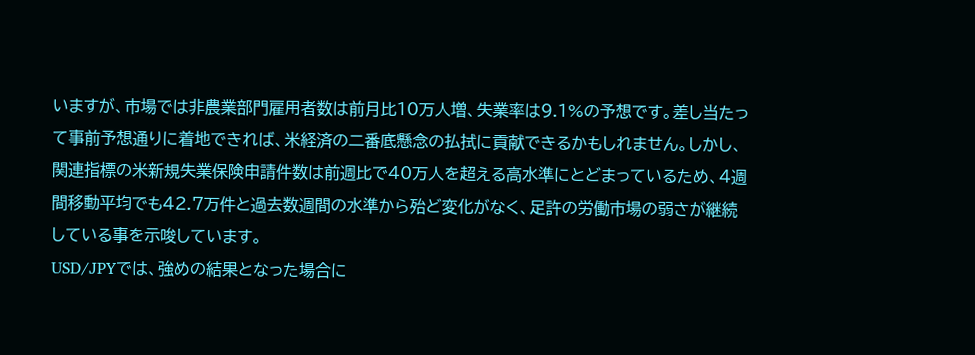いますが、市場では非農業部門雇用者数は前月比10万人増、失業率は9.1%の予想です。差し当たって事前予想通りに着地できれば、米経済の二番底懸念の払拭に貢献できるかもしれません。しかし、関連指標の米新規失業保険申請件数は前週比で40万人を超える高水準にとどまっているため、4週間移動平均でも42.7万件と過去数週間の水準から殆ど変化がなく、足許の労働市場の弱さが継続している事を示唆しています。
USD/JPYでは、強めの結果となった場合に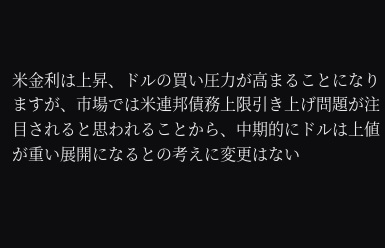米金利は上昇、ドルの買い圧力が高まることになりますが、市場では米連邦債務上限引き上げ問題が注目されると思われることから、中期的にドルは上値が重い展開になるとの考えに変更はない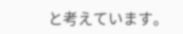と考えています。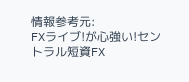情報参考元:
FXライブ!が心強い!セントラル短資FX